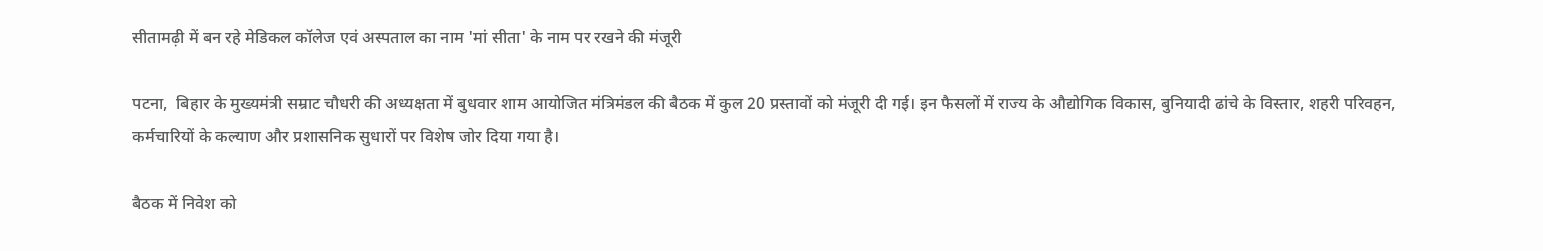सीतामढ़ी में बन रहे मेडिकल कॉलेज एवं अस्पताल का नाम 'मां सीता' के नाम पर रखने की मंजूरी

पटना,  बिहार के मुख्यमंत्री सम्राट चौधरी की अध्यक्षता में बुधवार शाम आयोजित मंत्रिमंडल की बैठक में कुल 20 प्रस्तावों को मंजूरी दी गई। इन फैसलों में राज्य के औद्योगिक विकास, बुनियादी ढांचे के विस्तार, शहरी परिवहन, कर्मचारियों के कल्याण और प्रशासनिक सुधारों पर विशेष जोर दिया गया है।

बैठक में निवेश को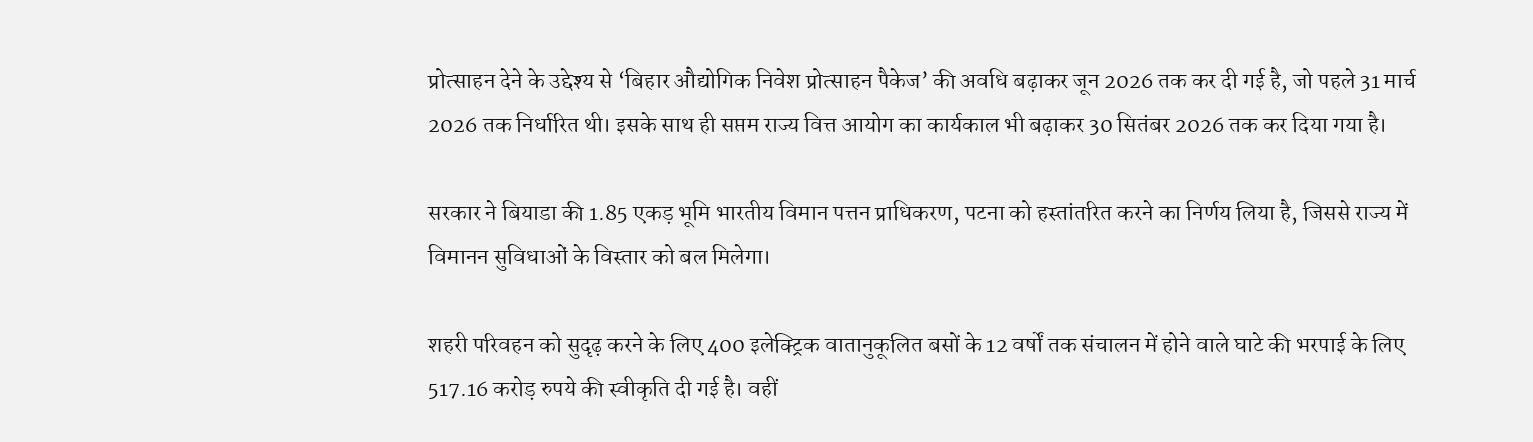प्रोत्साहन देने के उद्देश्य से ‘बिहार औद्योगिक निवेश प्रोत्साहन पैकेज’ की अवधि बढ़ाकर जून 2026 तक कर दी गई है, जो पहले 31 मार्च 2026 तक निर्धारित थी। इसके साथ ही सप्तम राज्य वित्त आयोग का कार्यकाल भी बढ़ाकर 30 सितंबर 2026 तक कर दिया गया है।

सरकार ने बियाडा की 1.85 एकड़ भूमि भारतीय विमान पत्तन प्राधिकरण, पटना को हस्तांतरित करने का निर्णय लिया है, जिससे राज्य में विमानन सुविधाओं के विस्तार को बल मिलेगा।

शहरी परिवहन को सुदृढ़ करने के लिए 400 इलेक्ट्रिक वातानुकूलित बसों के 12 वर्षों तक संचालन में होने वाले घाटे की भरपाई के लिए 517.16 करोड़ रुपये की स्वीकृति दी गई है। वहीं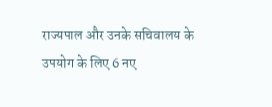राज्यपाल और उनके सचिवालय के उपयोग के लिए 6 नए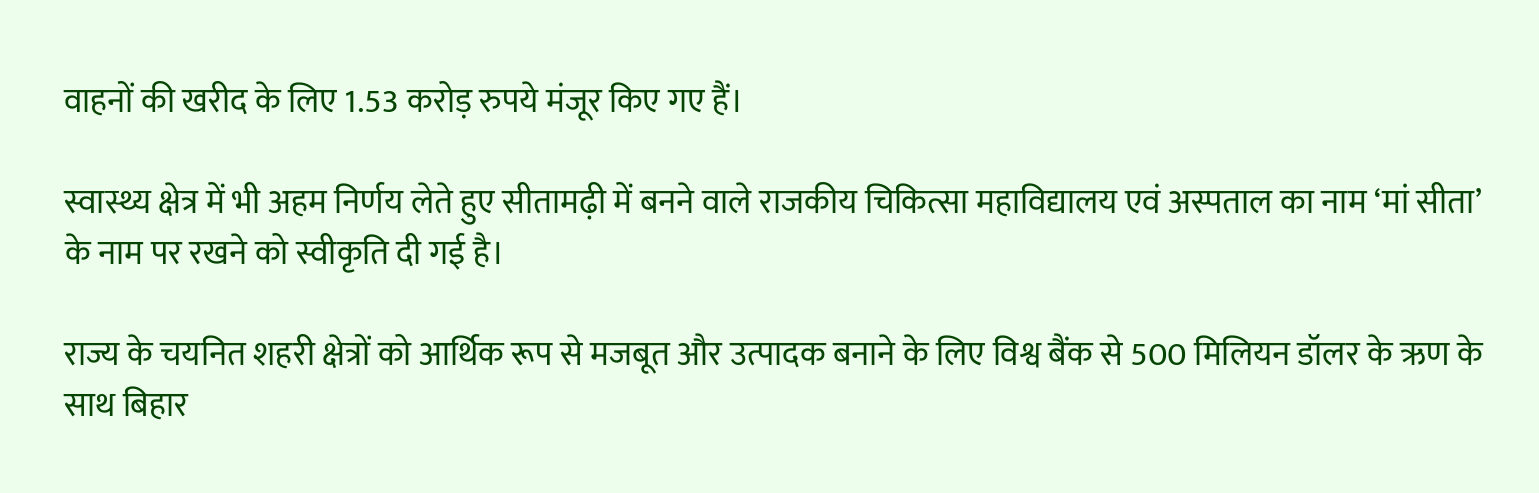वाहनों की खरीद के लिए 1.53 करोड़ रुपये मंजूर किए गए हैं।

स्वास्थ्य क्षेत्र में भी अहम निर्णय लेते हुए सीतामढ़ी में बनने वाले राजकीय चिकित्सा महाविद्यालय एवं अस्पताल का नाम ‘मां सीता’ के नाम पर रखने को स्वीकृति दी गई है।

राज्य के चयनित शहरी क्षेत्रों को आर्थिक रूप से मजबूत और उत्पादक बनाने के लिए विश्व बैंक से 500 मिलियन डॉलर के ऋण के साथ बिहार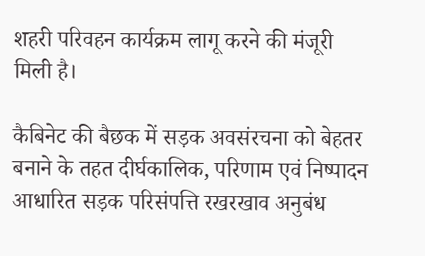शहरी परिवहन कार्यक्रम लागू करने की मंजूरी मिली है।

कैबिनेट की बैछक में सड़क अवसंरचना को बेहतर बनाने के तहत दीर्घकालिक, परिणाम एवं निष्पादन आधारित सड़क परिसंपत्ति रखरखाव अनुबंध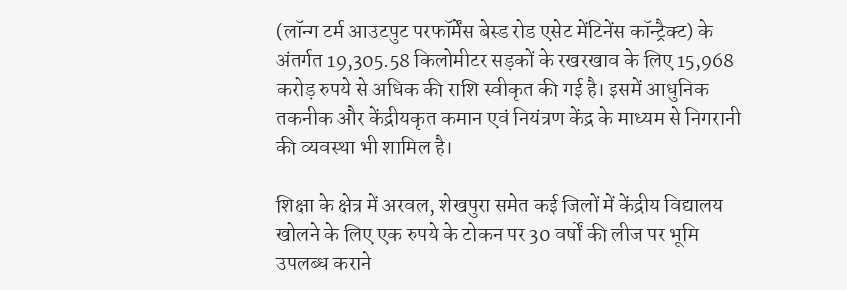(लॉन्ग टर्म आउटपुट परफॉर्मेंस बेस्ड रोड एसेट मेंटिनेंस कॉन्ट्रैक्ट) के अंतर्गत 19,305.58 किलोमीटर सड़कों के रखरखाव के लिए 15,968 करोड़ रुपये से अधिक की राशि स्वीकृत की गई है। इसमें आधुनिक तकनीक और केंद्रीयकृत कमान एवं नियंत्रण केंद्र के माध्यम से निगरानी की व्यवस्था भी शामिल है।

शिक्षा के क्षेत्र में अरवल, शेखपुरा समेत कई जिलों में केंद्रीय विद्यालय खोलने के लिए एक रुपये के टोकन पर 30 वर्षों की लीज पर भूमि उपलब्ध कराने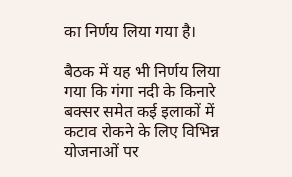का निर्णय लिया गया है।

बैठक में यह भी निर्णय लिया गया कि गंगा नदी के किनारे बक्सर समेत कई इलाकों में कटाव रोकने के लिए विभिन्न योजनाओं पर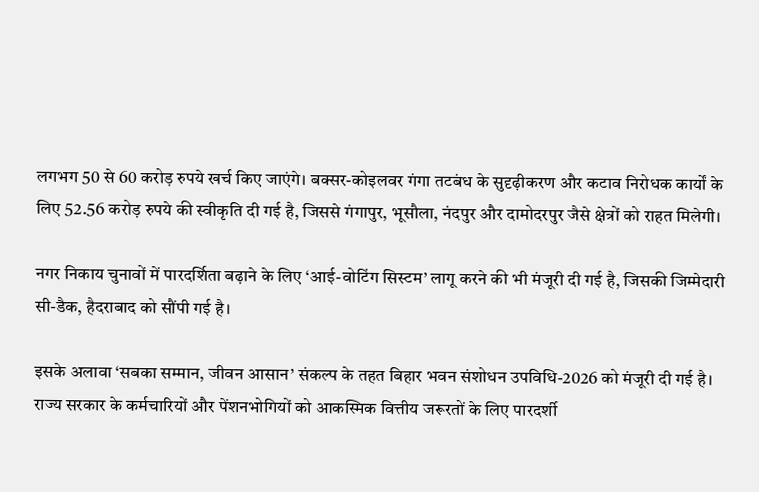लगभग 50 से 60 करोड़ रुपये खर्च किए जाएंगे। बक्सर-कोइलवर गंगा तटबंध के सुदृढ़ीकरण और कटाव निरोधक कार्यों के लिए 52.56 करोड़ रुपये की स्वीकृति दी गई है, जिससे गंगापुर, भूसौला, नंदपुर और दामोदरपुर जैसे क्षेत्रों को राहत मिलेगी।

नगर निकाय चुनावों में पारदर्शिता बढ़ाने के लिए ‘आई-वोटिंग सिस्टम’ लागू करने की भी मंजूरी दी गई है, जिसकी जिम्मेदारी सी-डैक, हैदराबाद को सौंपी गई है।

इसके अलावा ‘सबका सम्मान, जीवन आसान’ संकल्प के तहत बिहार भवन संशोधन उपविधि-2026 को मंजूरी दी गई है। राज्य सरकार के कर्मचारियों और पेंशनभोगियों को आकस्मिक वित्तीय जरूरतों के लिए पारदर्शी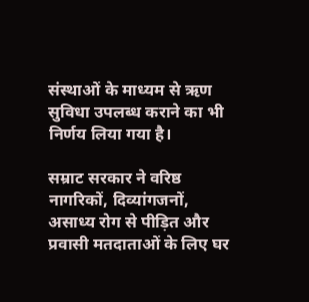संस्थाओं के माध्यम से ऋण सुविधा उपलब्ध कराने का भी निर्णय लिया गया है।

सम्राट सरकार ने वरिष्ठ नागरिकों, दिव्यांगजनों, असाध्य रोग से पीड़ित और प्रवासी मतदाताओं के लिए घर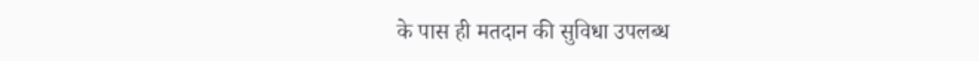के पास ही मतदान की सुविधा उपलब्ध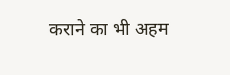कराने का भी अहम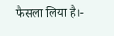फैसला लिया है।-